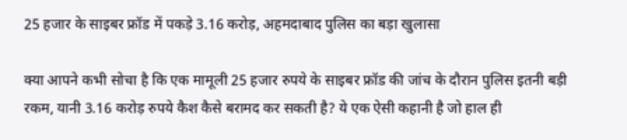25 हजार के साइबर फ्रॉड में पकड़े 3.16 करोड़, अहमदाबाद पुलिस का बड़ा खुलासा

क्या आपने कभी सोचा है कि एक मामूली 25 हजार रुपये के साइबर फ्रॉड की जांच के दौरान पुलिस इतनी बड़ी रकम, यानी 3.16 करोड़ रुपये कैश कैसे बरामद कर सकती है? ये एक ऐसी कहानी है जो हाल ही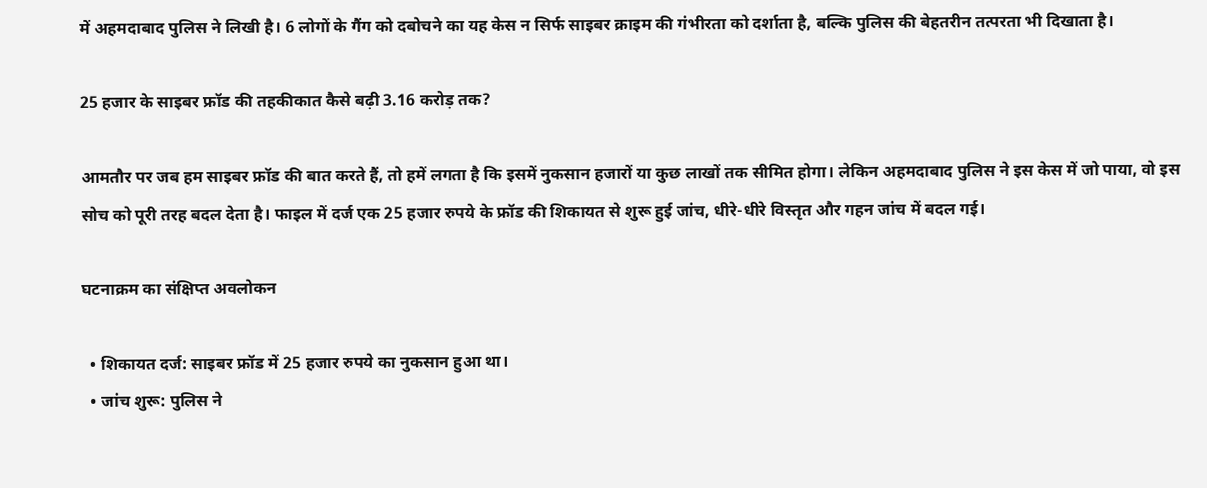में अहमदाबाद पुलिस ने लिखी है। 6 लोगों के गैंग को दबोचने का यह केस न सिर्फ साइबर क्राइम की गंभीरता को दर्शाता है, बल्कि पुलिस की बेहतरीन तत्परता भी दिखाता है।

25 हजार के साइबर फ्रॉड की तहकीकात कैसे बढ़ी 3.16 करोड़ तक?

आमतौर पर जब हम साइबर फ्रॉड की बात करते हैं, तो हमें लगता है कि इसमें नुकसान हजारों या कुछ लाखों तक सीमित होगा। लेकिन अहमदाबाद पुलिस ने इस केस में जो पाया, वो इस सोच को पूरी तरह बदल देता है। फाइल में दर्ज एक 25 हजार रुपये के फ्रॉड की शिकायत से शुरू हुई जांच, धीरे-धीरे विस्तृत और गहन जांच में बदल गई।

घटनाक्रम का संक्षिप्त अवलोकन

  • शिकायत दर्ज: साइबर फ्रॉड में 25 हजार रुपये का नुकसान हुआ था।
  • जांच शुरू: पुलिस ने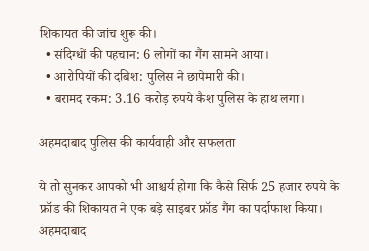शिकायत की जांच शुरू की।
  • संदिग्धों की पहचान: 6 लोगों का गैंग सामने आया।
  • आरोपियों की दबिश: पुलिस ने छापेमारी की।
  • बरामद रकम: 3.16 करोड़ रुपये कैश पुलिस के हाथ लगा।

अहमदाबाद पुलिस की कार्यवाही और सफलता

ये तो सुनकर आपको भी आश्चर्य होगा कि कैसे सिर्फ 25 हजार रुपये के फ्रॉड की शिकायत ने एक बड़े साइबर फ्रॉड गैंग का पर्दाफाश किया। अहमदाबाद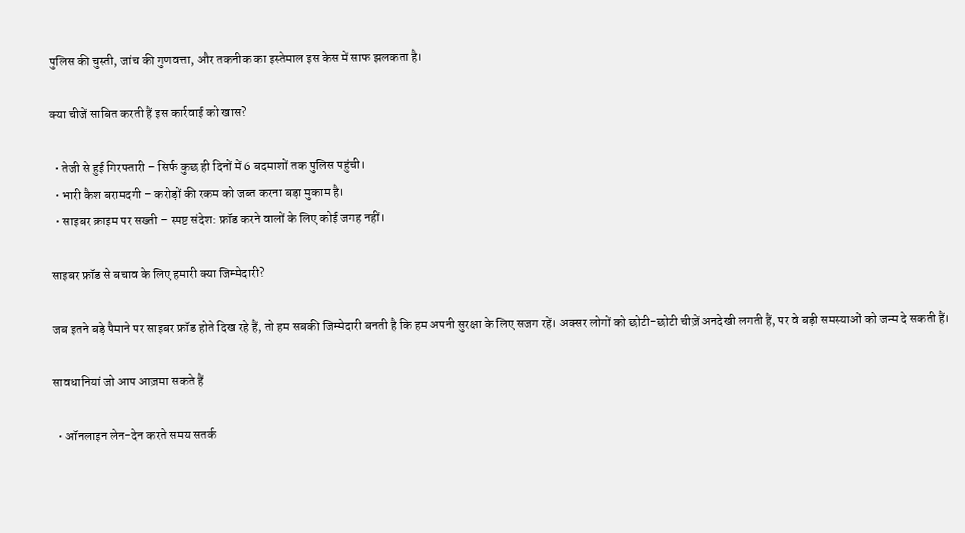पुलिस की चुस्ती, जांच की गुणवत्ता, और तकनीक का इस्तेमाल इस केस में साफ झलकता है।

क्या चीजें साबित करती हैं इस कार्रवाई को खास?

  • तेजी से हुई गिरफ्तारी – सिर्फ कुछ ही दिनों में 6 बदमाशों तक पुलिस पहुंची।
  • भारी कैश बरामदगी – करोड़ों की रकम को जब्त करना बड़ा मुकाम है।
  • साइबर क्राइम पर सख्ती – स्पष्ट संदेश: फ्रॉड करने वालों के लिए कोई जगह नहीं।

साइबर फ्रॉड से बचाव के लिए हमारी क्या जिम्मेदारी?

जब इतने बड़े पैमाने पर साइबर फ्रॉड होते दिख रहे हैं, तो हम सबकी जिम्मेदारी बनती है कि हम अपनी सुरक्षा के लिए सजग रहें। अक्सर लोगों को छोटी-छोटी चीज़ें अनदेखी लगती हैं, पर वे बड़ी समस्याओं को जन्म दे सकती हैं।

सावधानियां जो आप आज़मा सकते हैं

  • ऑनलाइन लेन-देन करते समय सतर्क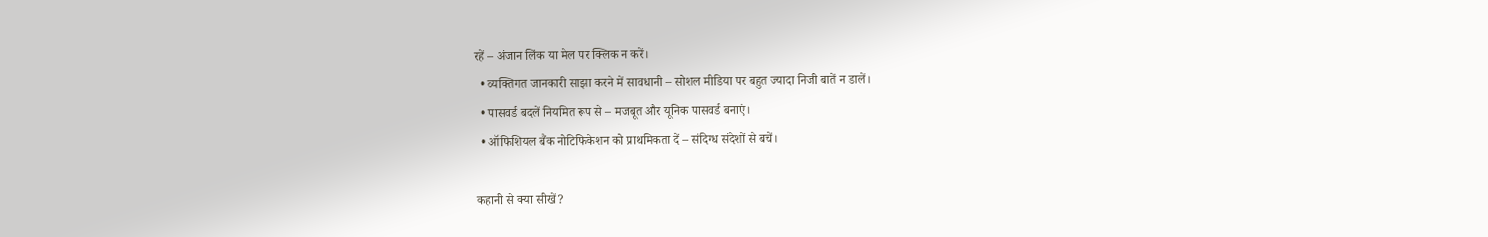रहें – अंजान लिंक या मेल पर क्लिक न करें।
  • व्यक्तिगत जानकारी साझा करने में सावधानी – सोशल मीडिया पर बहुत ज्यादा निजी बातें न डालें।
  • पासवर्ड बदलें नियमित रूप से – मजबूत और यूनिक पासवर्ड बनाएं।
  • ऑफिशियल बैंक नोटिफिकेशन को प्राथमिकता दें – संदिग्ध संदेशों से बचें।

कहानी से क्या सीखें?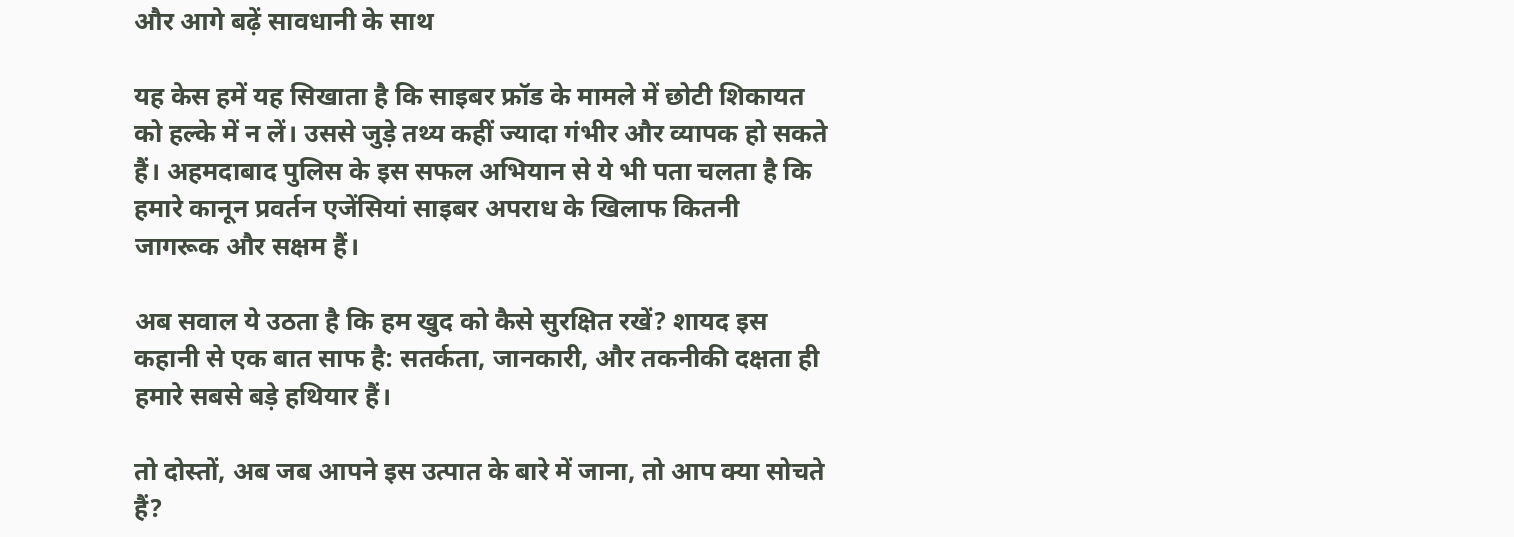और आगे बढ़ें सावधानी के साथ

यह केस हमें यह सिखाता है कि साइबर फ्रॉड के मामले में छोटी शिकायत को हल्के में न लें। उससे जुड़े तथ्य कहीं ज्यादा गंभीर और व्यापक हो सकते हैं। अहमदाबाद पुलिस के इस सफल अभियान से ये भी पता चलता है कि हमारे कानून प्रवर्तन एजेंसियां साइबर अपराध के खिलाफ कितनी जागरूक और सक्षम हैं।

अब सवाल ये उठता है कि हम खुद को कैसे सुरक्षित रखें? शायद इस कहानी से एक बात साफ है: सतर्कता, जानकारी, और तकनीकी दक्षता ही हमारे सबसे बड़े हथियार हैं।

तो दोस्तों, अब जब आपने इस उत्पात के बारे में जाना, तो आप क्या सोचते हैं?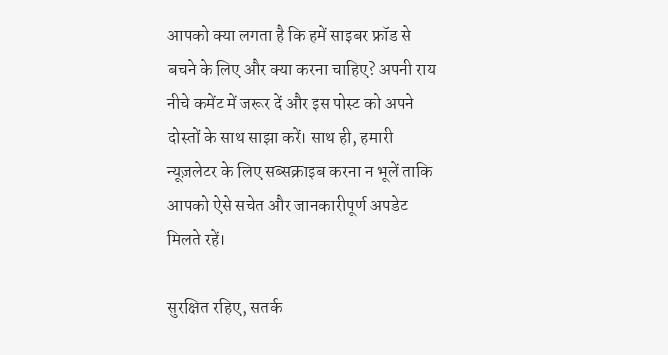आपको क्या लगता है कि हमें साइबर फ्रॉड से बचने के लिए और क्या करना चाहिए? अपनी राय नीचे कमेंट में जरूर दें और इस पोस्ट को अपने दोस्तों के साथ साझा करें। साथ ही, हमारी न्यूज़लेटर के लिए सब्सक्राइब करना न भूलें ताकि आपको ऐसे सचेत और जानकारीपूर्ण अपडेट मिलते रहें।

सुरक्षित रहिए, सतर्क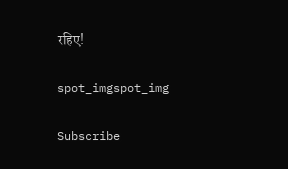रहिए!

spot_imgspot_img

Subscribe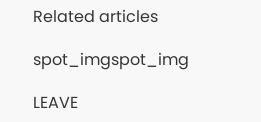Related articles

spot_imgspot_img

LEAVE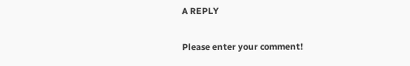A REPLY

Please enter your comment!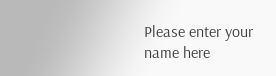Please enter your name here